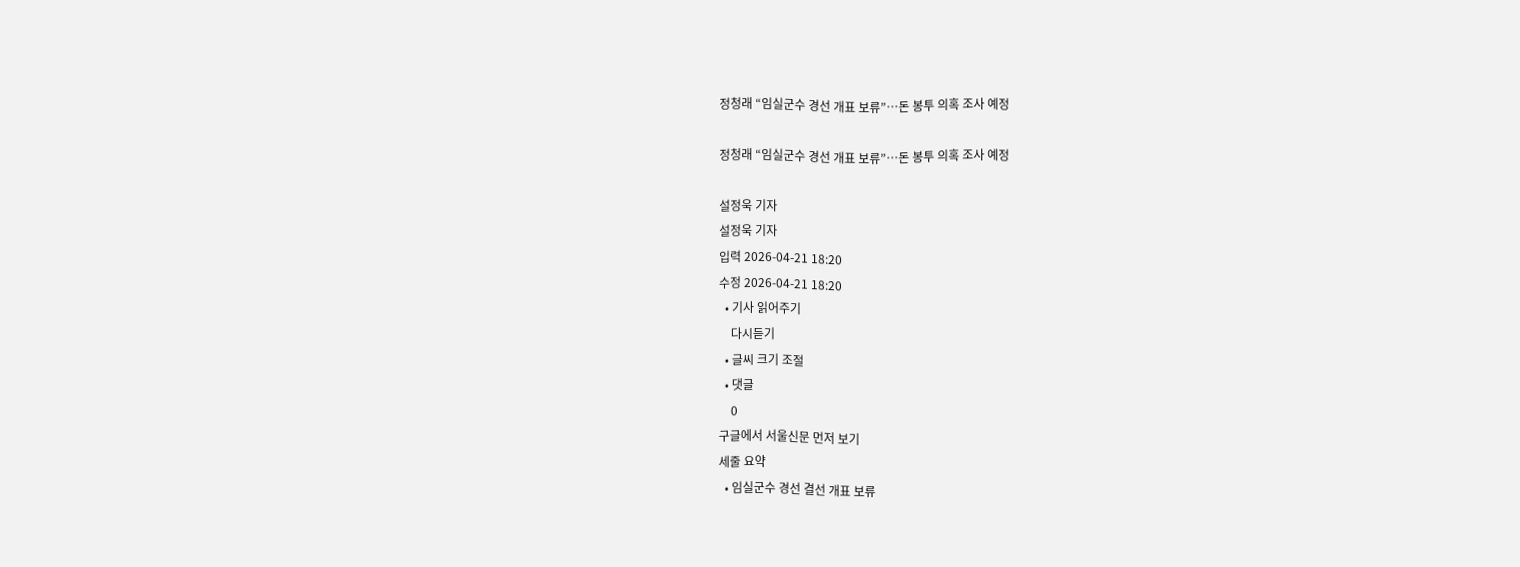정청래 “임실군수 경선 개표 보류”…돈 봉투 의혹 조사 예정

정청래 “임실군수 경선 개표 보류”…돈 봉투 의혹 조사 예정

설정욱 기자
설정욱 기자
입력 2026-04-21 18:20
수정 2026-04-21 18:20
  • 기사 읽어주기
    다시듣기
  • 글씨 크기 조절
  • 댓글
    0
구글에서 서울신문 먼저 보기
세줄 요약
  • 임실군수 경선 결선 개표 보류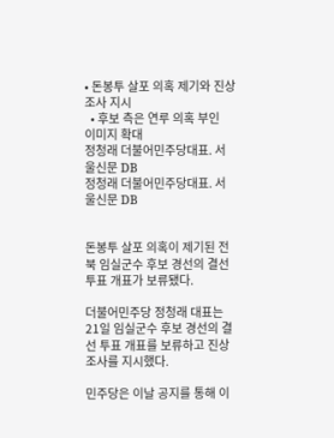• 돈봉투 살포 의혹 제기와 진상조사 지시
  • 후보 측은 연루 의혹 부인
이미지 확대
정청래 더불어민주당대표. 서울신문 DB
정청래 더불어민주당대표. 서울신문 DB


돈봉투 살포 의혹이 제기된 전북 임실군수 후보 경선의 결선 투표 개표가 보류됐다.

더불어민주당 정청래 대표는 21일 임실군수 후보 경선의 결선 투표 개표를 보류하고 진상 조사를 지시했다.

민주당은 이날 공지를 통해 이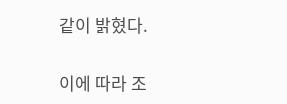같이 밝혔다.

이에 따라 조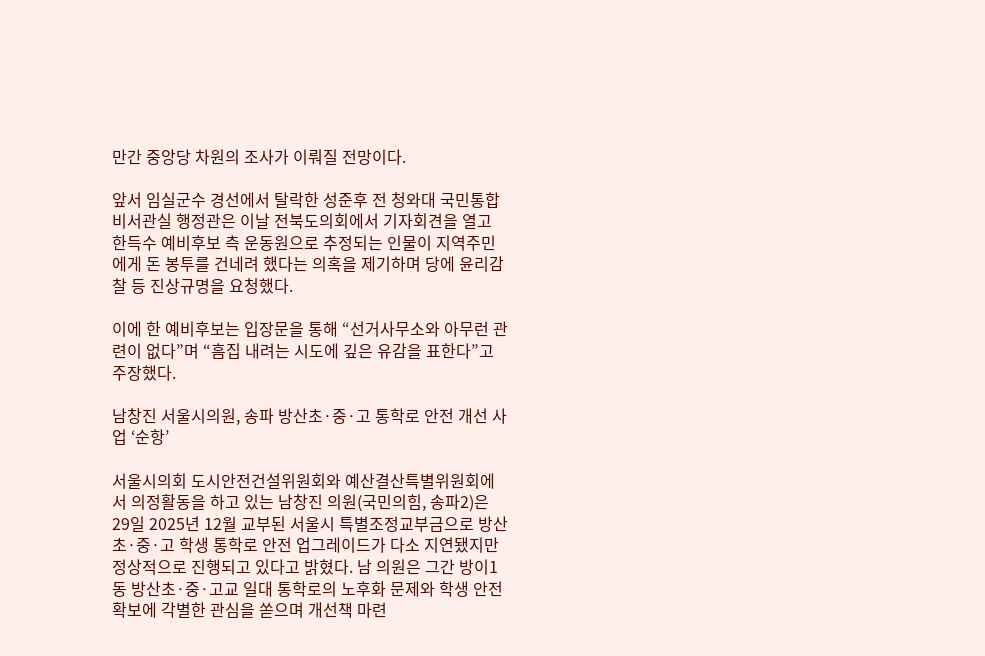만간 중앙당 차원의 조사가 이뤄질 전망이다.

앞서 임실군수 경선에서 탈락한 성준후 전 청와대 국민통합비서관실 행정관은 이날 전북도의회에서 기자회견을 열고 한득수 예비후보 측 운동원으로 추정되는 인물이 지역주민에게 돈 봉투를 건네려 했다는 의혹을 제기하며 당에 윤리감찰 등 진상규명을 요청했다.

이에 한 예비후보는 입장문을 통해 “선거사무소와 아무런 관련이 없다”며 “흠집 내려는 시도에 깊은 유감을 표한다”고 주장했다.

남창진 서울시의원, 송파 방산초·중·고 통학로 안전 개선 사업 ‘순항’

서울시의회 도시안전건설위원회와 예산결산특별위원회에서 의정활동을 하고 있는 남창진 의원(국민의힘, 송파2)은 29일 2025년 12월 교부된 서울시 특별조정교부금으로 방산초·중·고 학생 통학로 안전 업그레이드가 다소 지연됐지만 정상적으로 진행되고 있다고 밝혔다. 남 의원은 그간 방이1동 방산초·중·고교 일대 통학로의 노후화 문제와 학생 안전 확보에 각별한 관심을 쏟으며 개선책 마련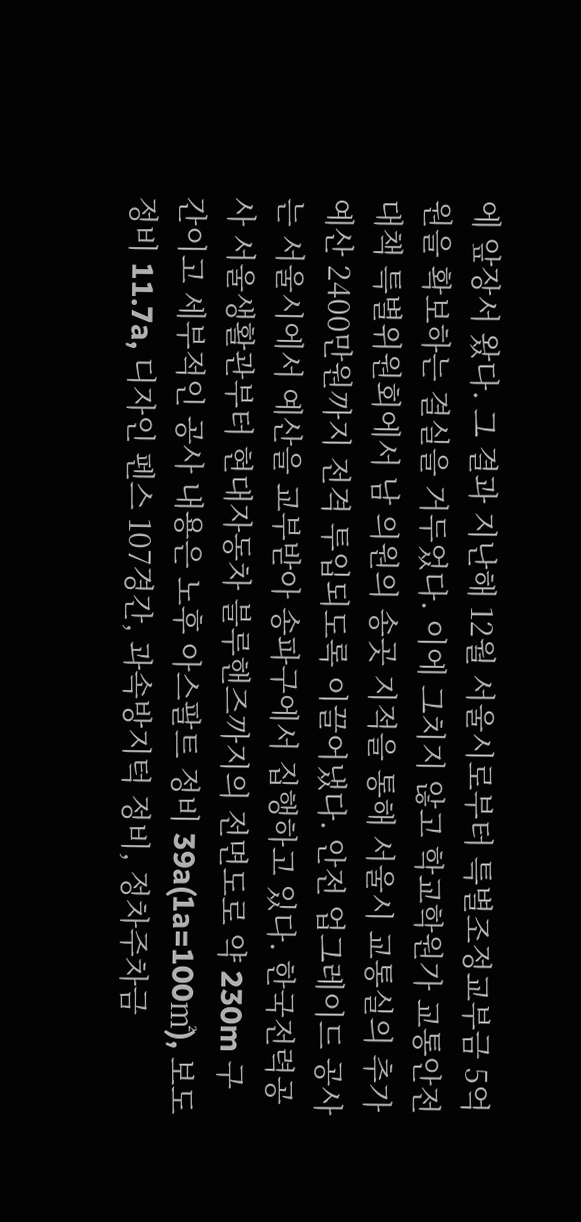에 앞장서 왔다. 그 결과 지난해 12월 서울시로부터 특별조정교부금 5억원을 확보하는 결실을 거두었다. 이에 그치지 않고 학교학원가 교통안전대책 특별위원회에서 남 의원의 송곳 지적을 통해 서울시 교통실의 추가 예산 2400만원까지 전격 투입되도록 이끌어냈다. 안전 업그레이드 공사는 서울시에서 예산을 교부받아 송파구에서 집행하고 있다. 한국전력공사 서울생활관부터 현대자동차 블루핸즈까지의 전면도로 약 230m 구간이고 세부적인 공사 내용은 노후 아스팔트 정비 39a(1a=100㎡), 보도 정비 11.7a, 디자인 펜스 107경간, 과속방지턱 정비, 정차주차금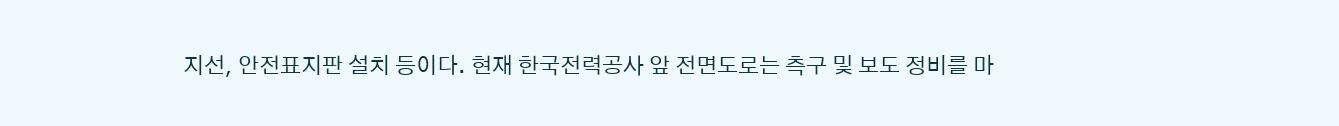지선, 안전표지판 설치 등이다. 현재 한국전력공사 앞 전면도로는 측구 및 보도 정비를 마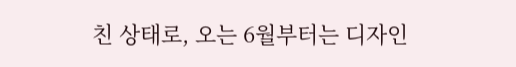친 상태로, 오는 6월부터는 디자인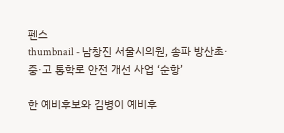펜스
thumbnail - 남창진 서울시의원, 송파 방산초·중·고 통학로 안전 개선 사업 ‘순항’

한 예비후보와 김병이 예비후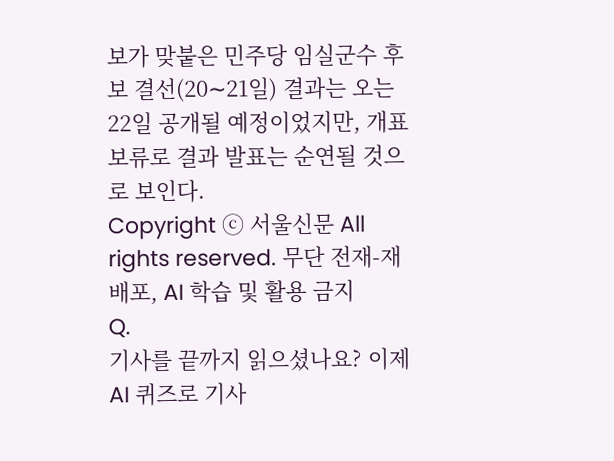보가 맞붙은 민주당 임실군수 후보 결선(20∼21일) 결과는 오는 22일 공개될 예정이었지만, 개표 보류로 결과 발표는 순연될 것으로 보인다.
Copyright ⓒ 서울신문 All rights reserved. 무단 전재-재배포, AI 학습 및 활용 금지
Q.
기사를 끝까지 읽으셨나요? 이제 AI 퀴즈로 기사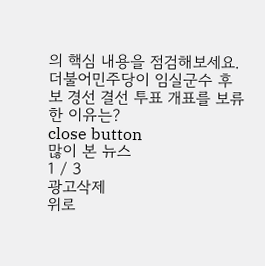의 핵심 내용을 점검해보세요.
더불어민주당이 임실군수 후보 경선 결선 투표 개표를 보류한 이유는?
close button
많이 본 뉴스
1 / 3
광고삭제
위로